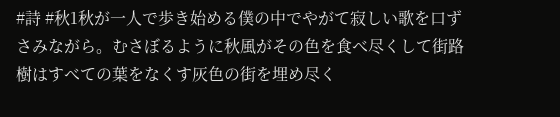#詩 #秋1秋が一人で歩き始める僕の中でやがて寂しい歌を口ずさみながら。むさぼるように秋風がその色を食べ尽くして街路樹はすべての葉をなくす灰色の街を埋め尽く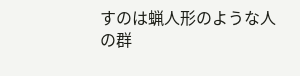すのは蝋人形のような人の群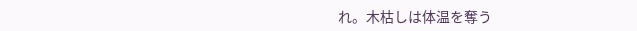れ。木枯しは体温を奪う